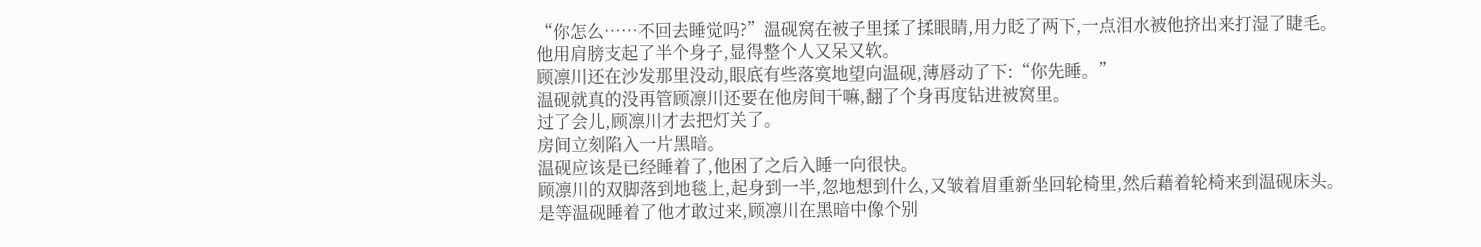“你怎么……不回去睡觉吗?”温砚窝在被子里揉了揉眼睛,用力眨了两下,一点泪水被他挤出来打湿了睫毛。
他用肩膀支起了半个身子,显得整个人又呆又软。
顾凛川还在沙发那里没动,眼底有些落寞地望向温砚,薄唇动了下:“你先睡。”
温砚就真的没再管顾凛川还要在他房间干嘛,翻了个身再度钻进被窝里。
过了会儿,顾凛川才去把灯关了。
房间立刻陷入一片黑暗。
温砚应该是已经睡着了,他困了之后入睡一向很快。
顾凛川的双脚落到地毯上,起身到一半,忽地想到什么,又皱着眉重新坐回轮椅里,然后藉着轮椅来到温砚床头。
是等温砚睡着了他才敢过来,顾凛川在黑暗中像个别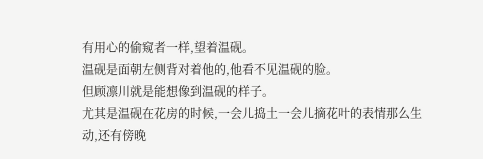有用心的偷窥者一样,望着温砚。
温砚是面朝左侧背对着他的,他看不见温砚的脸。
但顾凛川就是能想像到温砚的样子。
尤其是温砚在花房的时候,一会儿捣土一会儿摘花叶的表情那么生动,还有傍晚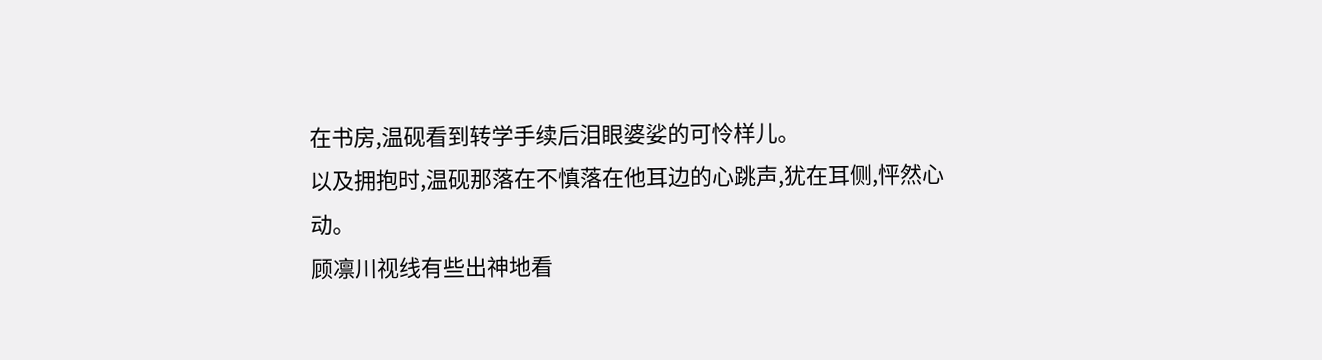在书房,温砚看到转学手续后泪眼婆娑的可怜样儿。
以及拥抱时,温砚那落在不慎落在他耳边的心跳声,犹在耳侧,怦然心动。
顾凛川视线有些出神地看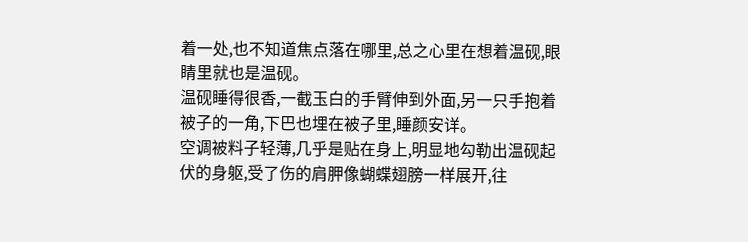着一处,也不知道焦点落在哪里,总之心里在想着温砚,眼睛里就也是温砚。
温砚睡得很香,一截玉白的手臂伸到外面,另一只手抱着被子的一角,下巴也埋在被子里,睡颜安详。
空调被料子轻薄,几乎是贴在身上,明显地勾勒出温砚起伏的身躯,受了伤的肩胛像蝴蝶翅膀一样展开,往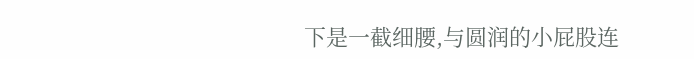下是一截细腰,与圆润的小屁股连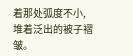着那处弧度不小,堆着泛出的被子褶皱。